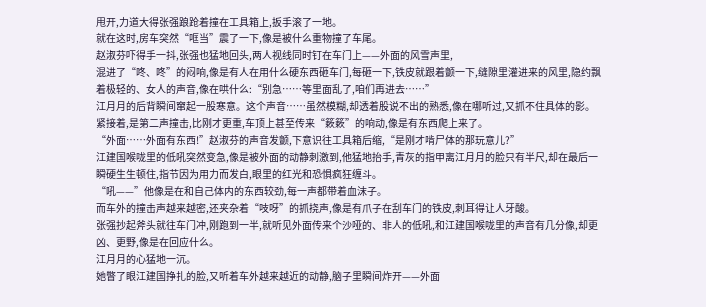甩开,力道大得张强踉跄着撞在工具箱上,扳手滚了一地。
就在这时,房车突然“哐当”震了一下,像是被什么重物撞了车尾。
赵淑芬吓得手一抖,张强也猛地回头,两人视线同时钉在车门上——外面的风雪声里,
混进了“咚、咚”的闷响,像是有人在用什么硬东西砸车门,每砸一下,铁皮就跟着颤一下,缝隙里灌进来的风里,隐约飘着极轻的、女人的声音,像在哄什么:“别急……等里面乱了,咱们再进去……”
江月月的后背瞬间窜起一股寒意。这个声音……虽然模糊,却透着股说不出的熟悉,像在哪听过,又抓不住具体的影。
紧接着,是第二声撞击,比刚才更重,车顶上甚至传来“簌簌”的响动,像是有东西爬上来了。
“外面……外面有东西!”赵淑芬的声音发颤,下意识往工具箱后缩,“是刚才啃尸体的那玩意儿?”
江建国喉咙里的低吼突然变急,像是被外面的动静刺激到,他猛地抬手,青灰的指甲离江月月的脸只有半尺,却在最后一瞬硬生生顿住,指节因为用力而发白,眼里的红光和恐惧疯狂缠斗。
“吼——”他像是在和自己体内的东西较劲,每一声都带着血沫子。
而车外的撞击声越来越密,还夹杂着“吱呀”的抓挠声,像是有爪子在刮车门的铁皮,刺耳得让人牙酸。
张强抄起斧头就往车门冲,刚跑到一半,就听见外面传来个沙哑的、非人的低吼,和江建国喉咙里的声音有几分像,却更凶、更野,像是在回应什么。
江月月的心猛地一沉。
她瞥了眼江建国挣扎的脸,又听着车外越来越近的动静,脑子里瞬间炸开——外面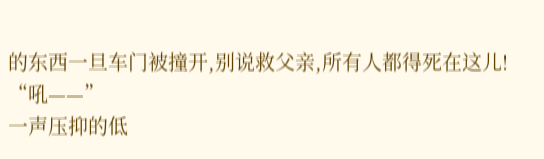的东西一旦车门被撞开,别说救父亲,所有人都得死在这儿!
“吼——”
一声压抑的低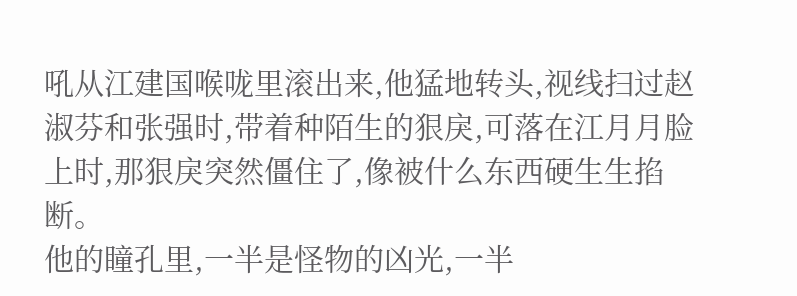吼从江建国喉咙里滚出来,他猛地转头,视线扫过赵淑芬和张强时,带着种陌生的狠戾,可落在江月月脸上时,那狠戾突然僵住了,像被什么东西硬生生掐断。
他的瞳孔里,一半是怪物的凶光,一半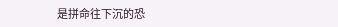是拼命往下沉的恐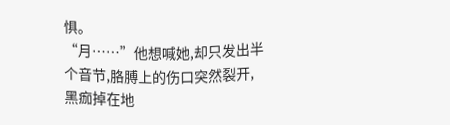惧。
“月……”他想喊她,却只发出半个音节,胳膊上的伤口突然裂开,黑痂掉在地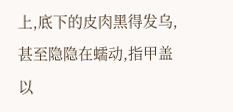上,底下的皮肉黑得发乌,甚至隐隐在蠕动,指甲盖以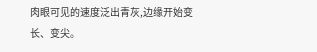肉眼可见的速度泛出青灰,边缘开始变长、变尖。